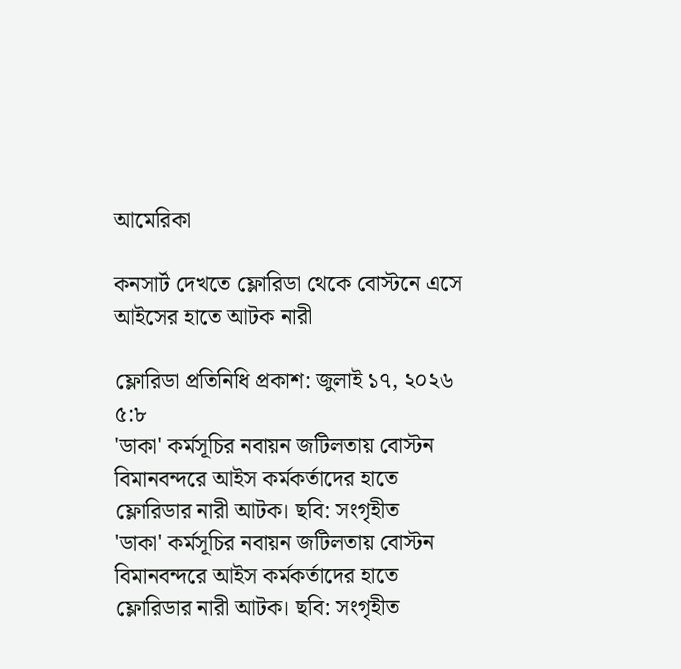আমেরিকা

কনসার্ট দেখতে ফ্লোরিডা থেকে বোস্টনে এসে আইসের হাতে আটক নারী

ফ্লোরিডা প্রতিনিধি প্রকাশ: জুলাই ১৭, ২০২৬ ৫:৮
'ডাকা' কর্মসূচির নবায়ন জটিলতায় বোস্টন বিমানবন্দরে আইস কর্মকর্তাদের হাতে ফ্লোরিডার নারী আটক। ছবি: সংগৃহীত
'ডাকা' কর্মসূচির নবায়ন জটিলতায় বোস্টন বিমানবন্দরে আইস কর্মকর্তাদের হাতে ফ্লোরিডার নারী আটক। ছবি: সংগৃহীত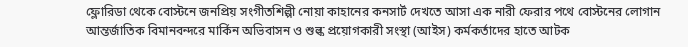ফ্লোরিডা থেকে বোস্টনে জনপ্রিয় সংগীতশিল্পী নোয়া কাহানের কনসার্ট দেখতে আসা এক নারী ফেরার পথে বোস্টনের লোগান আন্তর্জাতিক বিমানবন্দরে মার্কিন অভিবাসন ও শুল্ক প্রয়োগকারী সংস্থা (আইস) কর্মকর্তাদের হাতে আটক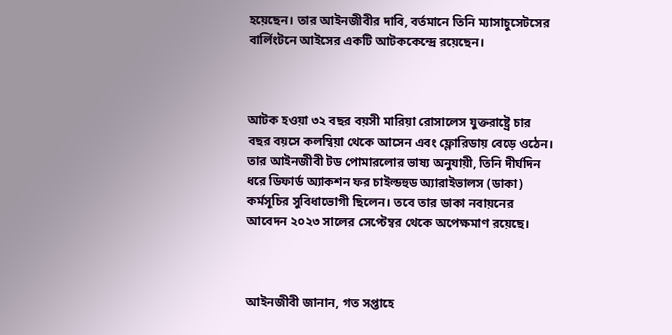হয়েছেন। তার আইনজীবীর দাবি, বর্তমানে তিনি ম্যাসাচুসেটসের বার্লিংটনে আইসের একটি আটককেন্দ্রে রয়েছেন।



আটক হওয়া ৩২ বছর বয়সী মারিয়া রোসালেস যুক্তরাষ্ট্রে চার বছর বয়সে কলম্বিয়া থেকে আসেন এবং ফ্লোরিডায় বেড়ে ওঠেন। তার আইনজীবী টড পোমারলোর ভাষ্য অনুযায়ী, তিনি দীর্ঘদিন ধরে ডিফার্ড অ্যাকশন ফর চাইল্ডহুড অ্যারাইভালস (ডাকা) কর্মসূচির সুবিধাভোগী ছিলেন। তবে তার ডাকা নবায়নের আবেদন ২০২৩ সালের সেপ্টেম্বর থেকে অপেক্ষমাণ রয়েছে।



আইনজীবী জানান, গত সপ্তাহে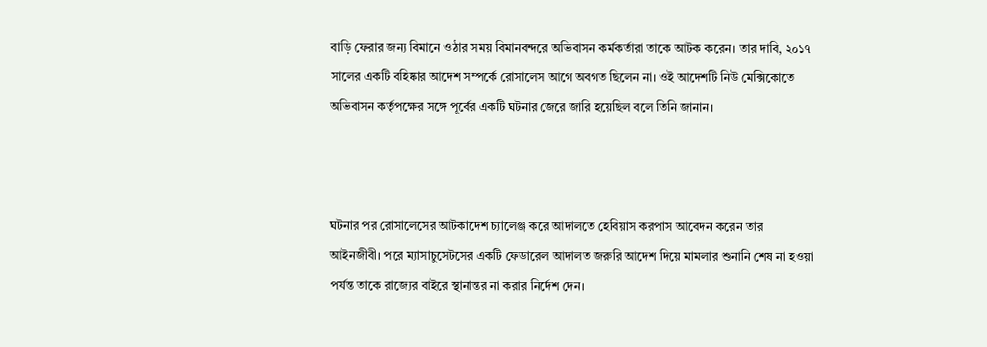বাড়ি ফেরার জন্য বিমানে ওঠার সময় বিমানবন্দরে অভিবাসন কর্মকর্তারা তাকে আটক করেন। তার দাবি, ২০১৭ সালের একটি বহিষ্কার আদেশ সম্পর্কে রোসালেস আগে অবগত ছিলেন না। ওই আদেশটি নিউ মেক্সিকোতে অভিবাসন কর্তৃপক্ষের সঙ্গে পূর্বের একটি ঘটনার জেরে জারি হয়েছিল বলে তিনি জানান।



ঘটনার পর রোসালেসের আটকাদেশ চ্যালেঞ্জ করে আদালতে হেবিয়াস করপাস আবেদন করেন তার আইনজীবী। পরে ম্যাসাচুসেটসের একটি ফেডারেল আদালত জরুরি আদেশ দিয়ে মামলার শুনানি শেষ না হওয়া পর্যন্ত তাকে রাজ্যের বাইরে স্থানান্তর না করার নির্দেশ দেন।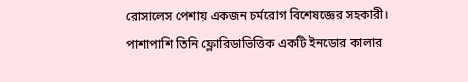রোসালেস পেশায় একজন চর্মরোগ বিশেষজ্ঞের সহকারী। পাশাপাশি তিনি ফ্লোরিডাভিত্তিক একটি ইনডোর কালার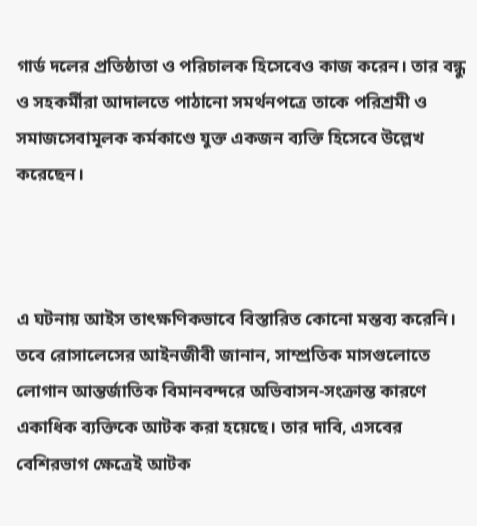গার্ড দলের প্রতিষ্ঠাতা ও পরিচালক হিসেবেও কাজ করেন। তার বন্ধু ও সহকর্মীরা আদালতে পাঠানো সমর্থনপত্রে তাকে পরিশ্রমী ও সমাজসেবামূলক কর্মকাণ্ডে যুক্ত একজন ব্যক্তি হিসেবে উল্লেখ করেছেন।



এ ঘটনায় আইস তাৎক্ষণিকভাবে বিস্তারিত কোনো মন্তব্য করেনি। তবে রোসালেসের আইনজীবী জানান, সাম্প্রতিক মাসগুলোতে লোগান আন্তর্জাতিক বিমানবন্দরে অভিবাসন-সংক্রান্ত কারণে একাধিক ব্যক্তিকে আটক করা হয়েছে। তার দাবি, এসবের বেশিরভাগ ক্ষেত্রেই আটক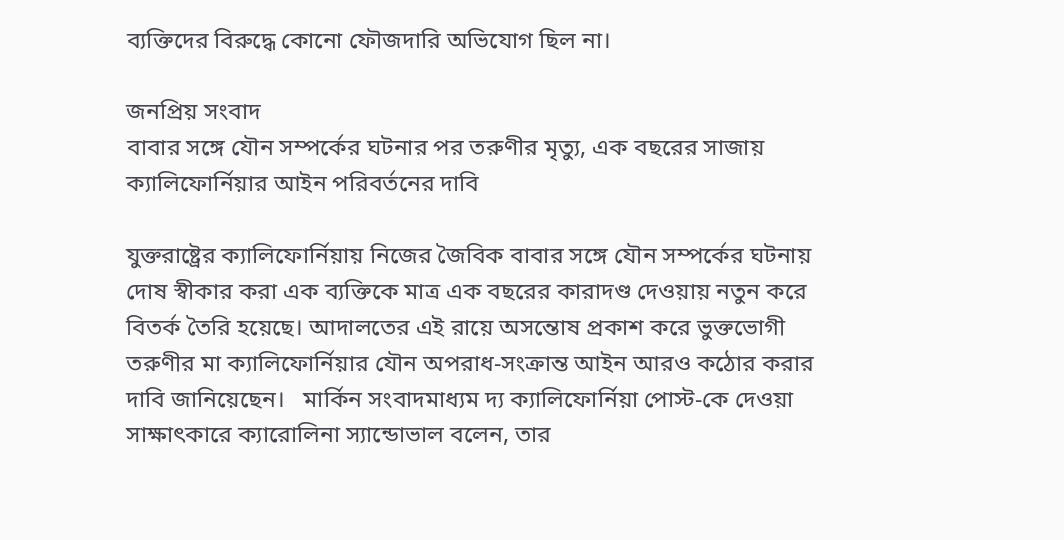ব্যক্তিদের বিরুদ্ধে কোনো ফৌজদারি অভিযোগ ছিল না।

জনপ্রিয় সংবাদ
বাবার সঙ্গে যৌন সম্পর্কের ঘটনার পর তরুণীর মৃত্যু, এক বছরের সাজায় ক্যালিফোর্নিয়ার আইন পরিবর্তনের দাবি

যুক্তরাষ্ট্রের ক্যালিফোর্নিয়ায় নিজের জৈবিক বাবার সঙ্গে যৌন সম্পর্কের ঘটনায় দোষ স্বীকার করা এক ব্যক্তিকে মাত্র এক বছরের কারাদণ্ড দেওয়ায় নতুন করে বিতর্ক তৈরি হয়েছে। আদালতের এই রায়ে অসন্তোষ প্রকাশ করে ভুক্তভোগী তরুণীর মা ক্যালিফোর্নিয়ার যৌন অপরাধ-সংক্রান্ত আইন আরও কঠোর করার দাবি জানিয়েছেন।   মার্কিন সংবাদমাধ্যম দ্য ক্যালিফোর্নিয়া পোস্ট-কে দেওয়া সাক্ষাৎকারে ক্যারোলিনা স্যান্ডোভাল বলেন, তার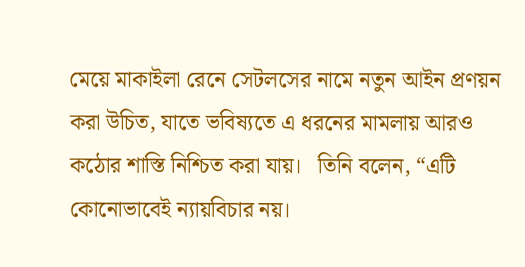মেয়ে মাকাইলা রেনে সেটলসের নামে নতুন আইন প্রণয়ন করা উচিত, যাতে ভবিষ্যতে এ ধরনের মামলায় আরও কঠোর শাস্তি নিশ্চিত করা যায়।   তিনি বলেন, “এটি কোনোভাবেই ন্যায়বিচার নয়।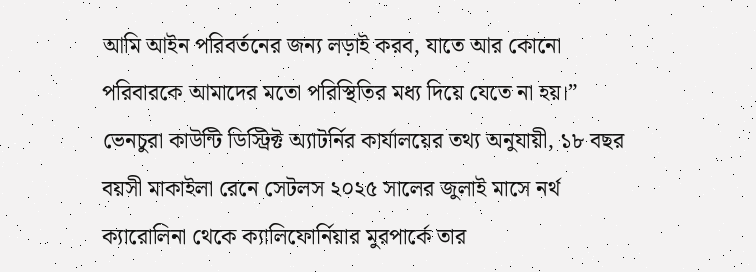আমি আইন পরিবর্তনের জন্য লড়াই করব, যাতে আর কোনো পরিবারকে আমাদের মতো পরিস্থিতির মধ্য দিয়ে যেতে না হয়।”   ভেনচুরা কাউন্টি ডিস্ট্রিক্ট অ্যাটর্নির কার্যালয়ের তথ্য অনুযায়ী, ১৮ বছর বয়সী মাকাইলা রেনে সেটলস ২০২৫ সালের জুলাই মাসে নর্থ ক্যারোলিনা থেকে ক্যালিফোর্নিয়ার মুরপার্কে তার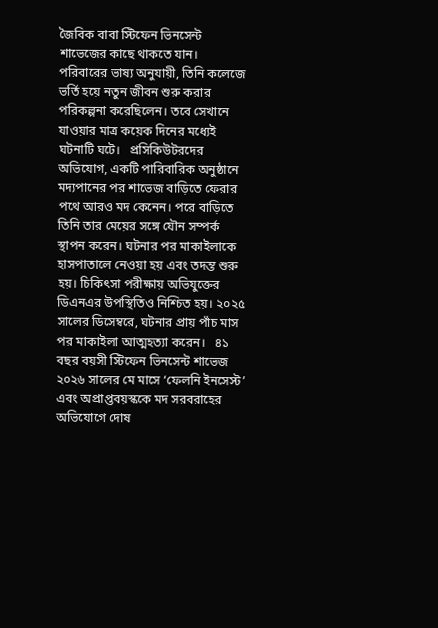জৈবিক বাবা স্টিফেন ভিনসেন্ট শাভেজের কাছে থাকতে যান। পরিবারের ভাষ্য অনুযায়ী, তিনি কলেজে ভর্তি হয়ে নতুন জীবন শুরু করার পরিকল্পনা করেছিলেন। তবে সেখানে যাওয়ার মাত্র কয়েক দিনের মধ্যেই ঘটনাটি ঘটে।   প্রসিকিউটরদের অভিযোগ, একটি পারিবারিক অনুষ্ঠানে মদ্যপানের পর শাভেজ বাড়িতে ফেরার পথে আরও মদ কেনেন। পরে বাড়িতে তিনি তার মেয়ের সঙ্গে যৌন সম্পর্ক স্থাপন করেন। ঘটনার পর মাকাইলাকে হাসপাতালে নেওয়া হয় এবং তদন্ত শুরু হয়। চিকিৎসা পরীক্ষায় অভিযুক্তের ডিএনএর উপস্থিতিও নিশ্চিত হয়। ২০২৫ সালের ডিসেম্বরে, ঘটনার প্রায় পাঁচ মাস পর মাকাইলা আত্মহত্যা করেন।   ৪১ বছর বয়সী স্টিফেন ভিনসেন্ট শাভেজ ২০২৬ সালের মে মাসে ‘ফেলনি ইনসেস্ট’ এবং অপ্রাপ্তবয়স্ককে মদ সরবরাহের অভিযোগে দোষ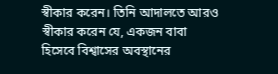স্বীকার করেন। তিনি আদালতে আরও স্বীকার করেন যে, একজন বাবা হিসেবে বিশ্বাসের অবস্থানের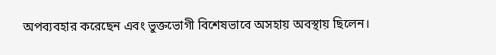অপব্যবহার করেছেন এবং ভুক্তভোগী বিশেষভাবে অসহায় অবস্থায় ছিলেন।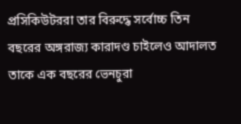প্রসিকিউটররা তার বিরুদ্ধে সর্বোচ্চ তিন বছরের অঙ্গরাজ্য কারাদণ্ড চাইলেও আদালত তাকে এক বছরের ভেনচুরা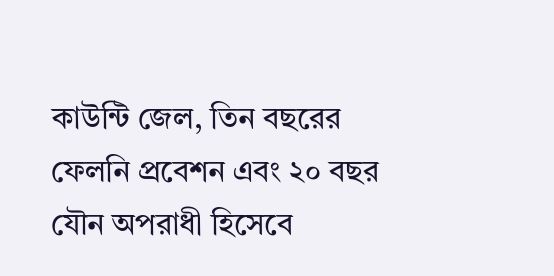কাউন্টি জেল, তিন বছরের ফেলনি প্রবেশন এবং ২০ বছর যৌন অপরাধী হিসেবে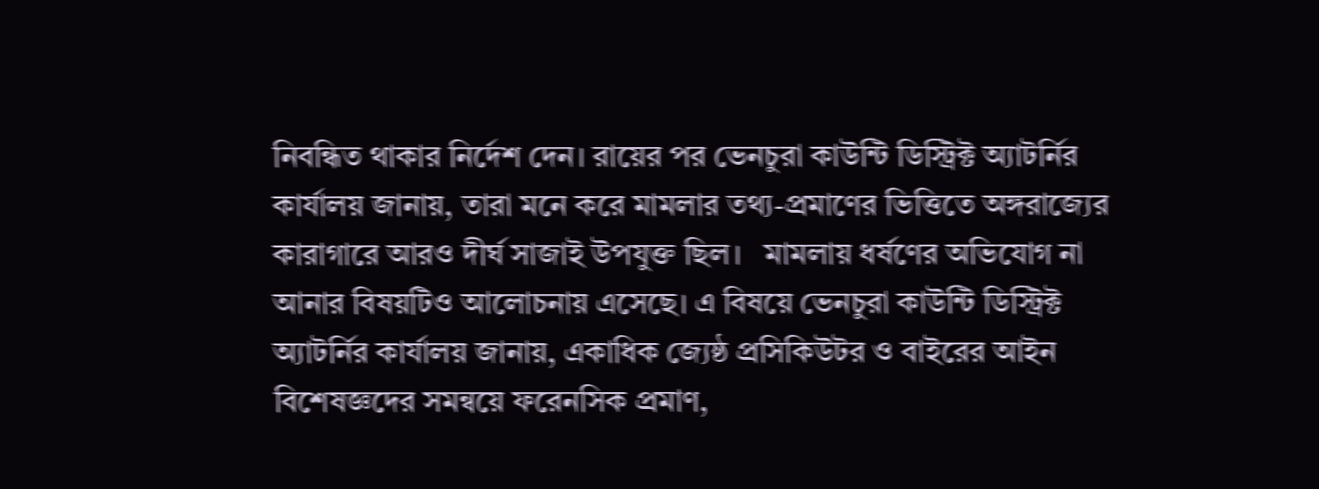নিবন্ধিত থাকার নির্দেশ দেন। রায়ের পর ভেনচুরা কাউন্টি ডিস্ট্রিক্ট অ্যাটর্নির কার্যালয় জানায়, তারা মনে করে মামলার তথ্য-প্রমাণের ভিত্তিতে অঙ্গরাজ্যের কারাগারে আরও দীর্ঘ সাজাই উপযুক্ত ছিল।   মামলায় ধর্ষণের অভিযোগ না আনার বিষয়টিও আলোচনায় এসেছে। এ বিষয়ে ভেনচুরা কাউন্টি ডিস্ট্রিক্ট অ্যাটর্নির কার্যালয় জানায়, একাধিক জ্যেষ্ঠ প্রসিকিউটর ও বাইরের আইন বিশেষজ্ঞদের সমন্বয়ে ফরেনসিক প্রমাণ,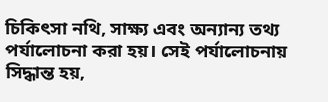চিকিৎসা নথি, সাক্ষ্য এবং অন্যান্য তথ্য পর্যালোচনা করা হয়। সেই পর্যালোচনায় সিদ্ধান্ত হয়,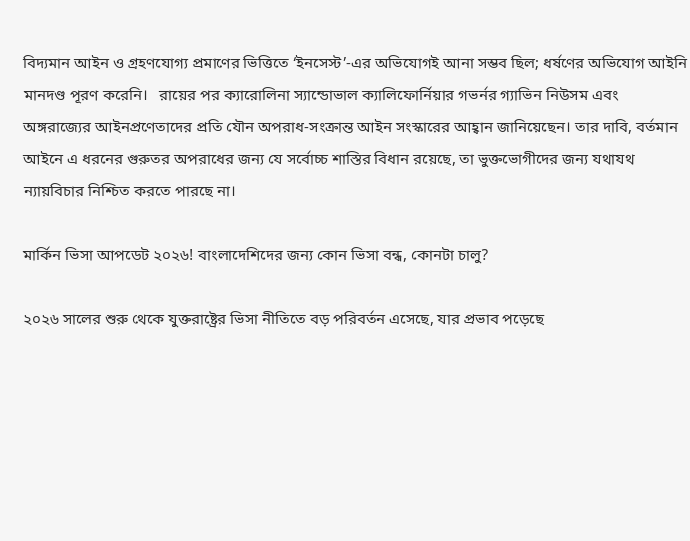বিদ্যমান আইন ও গ্রহণযোগ্য প্রমাণের ভিত্তিতে ‘ইনসেস্ট’-এর অভিযোগই আনা সম্ভব ছিল; ধর্ষণের অভিযোগ আইনি মানদণ্ড পূরণ করেনি।   রায়ের পর ক্যারোলিনা স্যান্ডোভাল ক্যালিফোর্নিয়ার গভর্নর গ্যাভিন নিউসম এবং অঙ্গরাজ্যের আইনপ্রণেতাদের প্রতি যৌন অপরাধ-সংক্রান্ত আইন সংস্কারের আহ্বান জানিয়েছেন। তার দাবি, বর্তমান আইনে এ ধরনের গুরুতর অপরাধের জন্য যে সর্বোচ্চ শাস্তির বিধান রয়েছে, তা ভুক্তভোগীদের জন্য যথাযথ ন্যায়বিচার নিশ্চিত করতে পারছে না।

মার্কিন ভিসা আপডেট ২০২৬! বাংলাদেশিদের জন্য কোন ভিসা বন্ধ, কোনটা চালু?

২০২৬ সালের শুরু থেকে যুক্তরাষ্ট্রের ভিসা নীতিতে বড় পরিবর্তন এসেছে, যার প্রভাব পড়েছে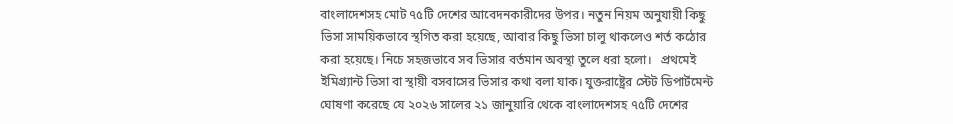বাংলাদেশসহ মোট ৭৫টি দেশের আবেদনকারীদের উপর। নতুন নিয়ম অনুযায়ী কিছু ভিসা সাময়িকভাবে স্থগিত করা হয়েছে, আবার কিছু ভিসা চালু থাকলেও শর্ত কঠোর করা হয়েছে। নিচে সহজভাবে সব ভিসার বর্তমান অবস্থা তুলে ধরা হলো।   প্রথমেই ইমিগ্র্যান্ট ভিসা বা স্থায়ী বসবাসের ভিসার কথা বলা যাক। যুক্তরাষ্ট্রের স্টেট ডিপার্টমেন্ট ঘোষণা করেছে যে ২০২৬ সালের ২১ জানুয়ারি থেকে বাংলাদেশসহ ৭৫টি দেশের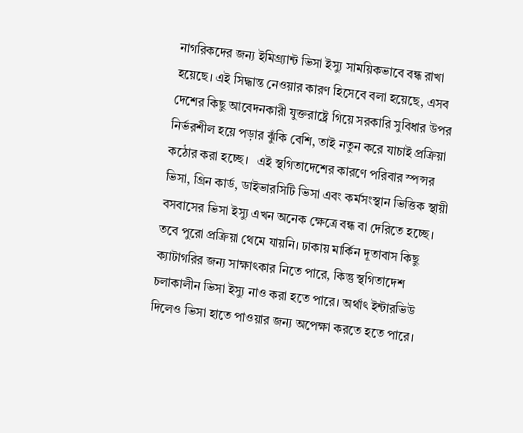নাগরিকদের জন্য ইমিগ্র্যান্ট ভিসা ইস্যু সাময়িকভাবে বন্ধ রাখা হয়েছে। এই সিদ্ধান্ত নেওয়ার কারণ হিসেবে বলা হয়েছে, এসব দেশের কিছু আবেদনকারী যুক্তরাষ্ট্রে গিয়ে সরকারি সুবিধার উপর নির্ভরশীল হয়ে পড়ার ঝুঁকি বেশি, তাই নতুন করে যাচাই প্রক্রিয়া কঠোর করা হচ্ছে।   এই স্থগিতাদেশের কারণে পরিবার স্পন্সর ভিসা, গ্রিন কার্ড, ডাইভারসিটি ভিসা এবং কর্মসংস্থান ভিত্তিক স্থায়ী বসবাসের ভিসা ইস্যু এখন অনেক ক্ষেত্রে বন্ধ বা দেরিতে হচ্ছে। তবে পুরো প্রক্রিয়া থেমে যায়নি। ঢাকায় মার্কিন দূতাবাস কিছু ক্যাটাগরির জন্য সাক্ষাৎকার নিতে পারে, কিন্তু স্থগিতাদেশ চলাকালীন ভিসা ইস্যু নাও করা হতে পারে। অর্থাৎ ইন্টারভিউ দিলেও ভিসা হাতে পাওয়ার জন্য অপেক্ষা করতে হতে পারে।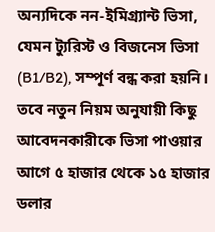অন্যদিকে নন-ইমিগ্র্যান্ট ভিসা, যেমন ট্যুরিস্ট ও বিজনেস ভিসা (B1/B2), সম্পূর্ণ বন্ধ করা হয়নি। তবে নতুন নিয়ম অনুযায়ী কিছু আবেদনকারীকে ভিসা পাওয়ার আগে ৫ হাজার থেকে ১৫ হাজার ডলার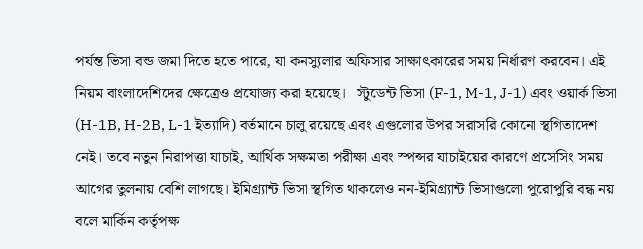পর্যন্ত ভিসা বন্ড জমা দিতে হতে পারে, যা কনস্যুলার অফিসার সাক্ষাৎকারের সময় নির্ধারণ করবেন। এই নিয়ম বাংলাদেশিদের ক্ষেত্রেও প্রযোজ্য করা হয়েছে।   স্টুডেন্ট ভিসা (F-1, M-1, J-1) এবং ওয়ার্ক ভিসা (H-1B, H-2B, L-1 ইত্যাদি) বর্তমানে চালু রয়েছে এবং এগুলোর উপর সরাসরি কোনো স্থগিতাদেশ নেই। তবে নতুন নিরাপত্তা যাচাই, আর্থিক সক্ষমতা পরীক্ষা এবং স্পন্সর যাচাইয়ের কারণে প্রসেসিং সময় আগের তুলনায় বেশি লাগছে। ইমিগ্র্যান্ট ভিসা স্থগিত থাকলেও নন-ইমিগ্র্যান্ট ভিসাগুলো পুরোপুরি বন্ধ নয় বলে মার্কিন কর্তৃপক্ষ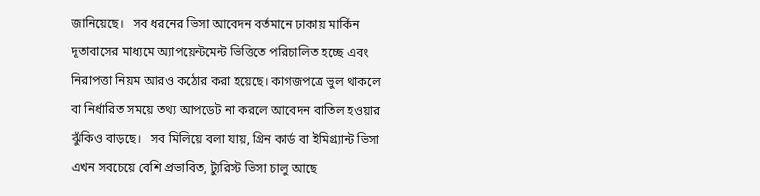জানিয়েছে।   সব ধরনের ভিসা আবেদন বর্তমানে ঢাকায় মার্কিন দূতাবাসের মাধ্যমে অ্যাপয়েন্টমেন্ট ভিত্তিতে পরিচালিত হচ্ছে এবং নিরাপত্তা নিয়ম আরও কঠোর করা হয়েছে। কাগজপত্রে ভুল থাকলে বা নির্ধারিত সময়ে তথ্য আপডেট না করলে আবেদন বাতিল হওয়ার ঝুঁকিও বাড়ছে।   সব মিলিয়ে বলা যায়, গ্রিন কার্ড বা ইমিগ্র্যান্ট ভিসা এখন সবচেয়ে বেশি প্রভাবিত, ট্যুরিস্ট ভিসা চালু আছে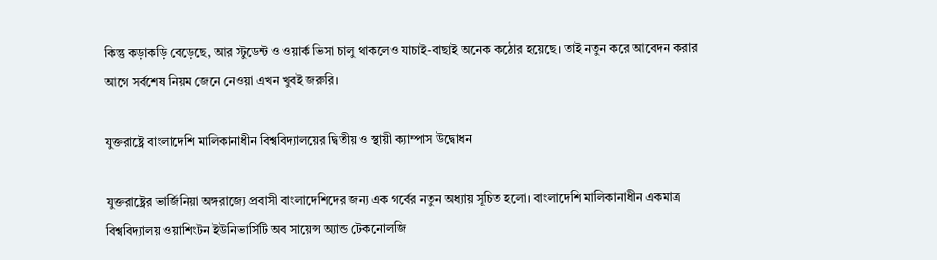কিন্তু কড়াকড়ি বেড়েছে, আর স্টুডেন্ট ও ওয়ার্ক ভিসা চালু থাকলেও যাচাই-বাছাই অনেক কঠোর হয়েছে। তাই নতুন করে আবেদন করার আগে সর্বশেষ নিয়ম জেনে নেওয়া এখন খুবই জরুরি।

যুক্তরাষ্ট্রে বাংলাদেশি মালিকানাধীন বিশ্ববিদ্যালয়ের দ্বিতীয় ও স্থায়ী ক্যাম্পাস উদ্বোধন

যুক্তরাষ্ট্রের ভার্জিনিয়া অঙ্গরাজ্যে প্রবাসী বাংলাদেশিদের জন্য এক গর্বের নতুন অধ্যায় সূচিত হলো। বাংলাদেশি মালিকানাধীন একমাত্র বিশ্ববিদ্যালয় ওয়াশিংটন ইউনিভার্সিটি অব সায়েন্স অ্যান্ড টেকনোলজি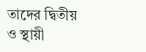তাদের দ্বিতীয় ও স্থায়ী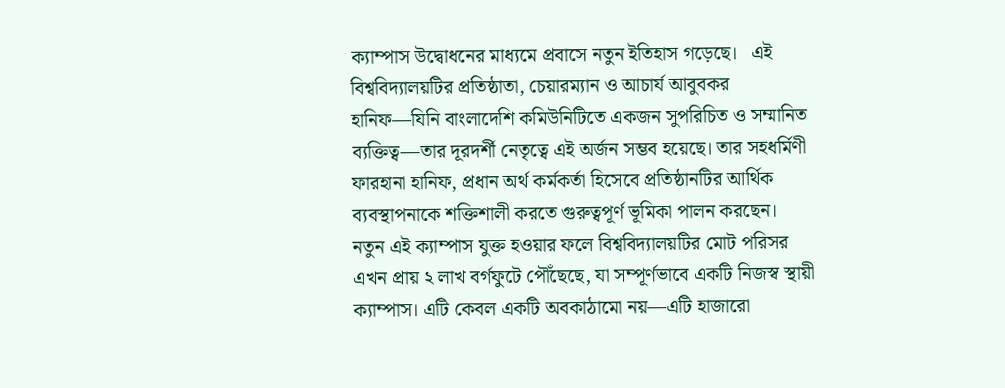ক্যাম্পাস উদ্বোধনের মাধ্যমে প্রবাসে নতুন ইতিহাস গড়েছে।   এই বিশ্ববিদ্যালয়টির প্রতিষ্ঠাতা, চেয়ারম্যান ও আচার্য আবুবকর হানিফ—যিনি বাংলাদেশি কমিউনিটিতে একজন সুপরিচিত ও সম্মানিত ব্যক্তিত্ব—তার দূরদর্শী নেতৃত্বে এই অর্জন সম্ভব হয়েছে। তার সহধর্মিণী ফারহানা হানিফ, প্রধান অর্থ কর্মকর্তা হিসেবে প্রতিষ্ঠানটির আর্থিক ব্যবস্থাপনাকে শক্তিশালী করতে গুরুত্বপূর্ণ ভূমিকা পালন করছেন।   নতুন এই ক্যাম্পাস যুক্ত হওয়ার ফলে বিশ্ববিদ্যালয়টির মোট পরিসর এখন প্রায় ২ লাখ বর্গফুটে পৌঁছেছে, যা সম্পূর্ণভাবে একটি নিজস্ব স্থায়ী ক্যাম্পাস। এটি কেবল একটি অবকাঠামো নয়—এটি হাজারো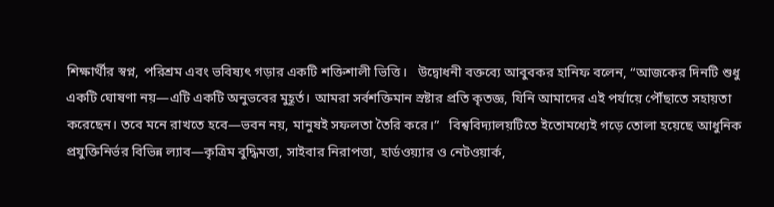শিক্ষার্থীর স্বপ্ন, পরিশ্রম এবং ভবিষ্যৎ গড়ার একটি শক্তিশালী ভিত্তি।   উদ্বোধনী বক্তব্যে আবুবকর হানিফ বলেন, “আজকের দিনটি শুধু একটি ঘোষণা নয়—এটি একটি অনুভবের মুহূর্ত। আমরা সর্বশক্তিমান স্রষ্টার প্রতি কৃতজ্ঞ, যিনি আমাদের এই পর্যায়ে পৌঁছাতে সহায়তা করেছেন। তবে মনে রাখতে হবে—ভবন নয়, মানুষই সফলতা তৈরি করে।”   বিশ্ববিদ্যালয়টিতে ইতোমধ্যেই গড়ে তোলা হয়েছে আধুনিক প্রযুক্তিনির্ভর বিভিন্ন ল্যাব—কৃত্রিম বুদ্ধিমত্তা, সাইবার নিরাপত্তা, হার্ডওয়্যার ও নেটওয়ার্ক,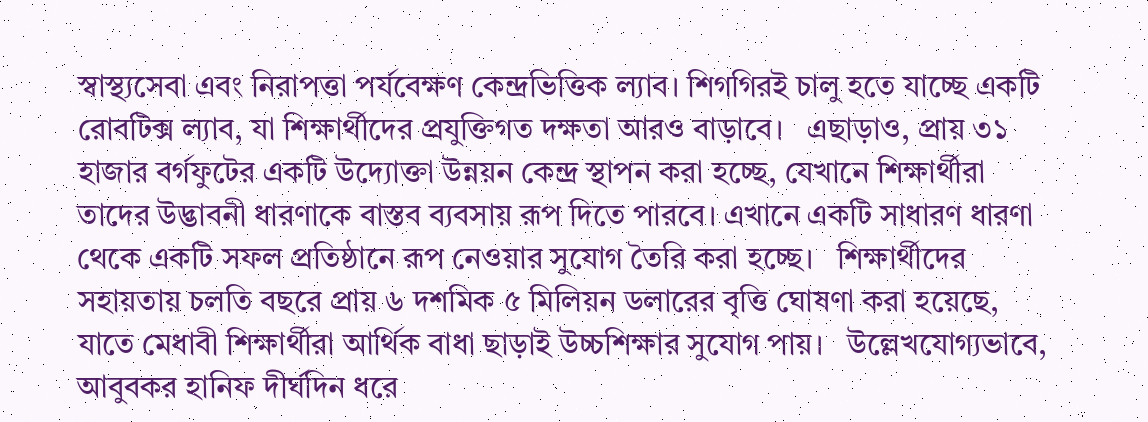স্বাস্থ্যসেবা এবং নিরাপত্তা পর্যবেক্ষণ কেন্দ্রভিত্তিক ল্যাব। শিগগিরই চালু হতে যাচ্ছে একটি রোবটিক্স ল্যাব, যা শিক্ষার্থীদের প্রযুক্তিগত দক্ষতা আরও বাড়াবে।   এছাড়াও, প্রায় ৩১ হাজার বর্গফুটের একটি উদ্যোক্তা উন্নয়ন কেন্দ্র স্থাপন করা হচ্ছে, যেখানে শিক্ষার্থীরা তাদের উদ্ভাবনী ধারণাকে বাস্তব ব্যবসায় রূপ দিতে পারবে। এখানে একটি সাধারণ ধারণা থেকে একটি সফল প্রতিষ্ঠানে রূপ নেওয়ার সুযোগ তৈরি করা হচ্ছে।   শিক্ষার্থীদের সহায়তায় চলতি বছরে প্রায় ৬ দশমিক ৫ মিলিয়ন ডলারের বৃত্তি ঘোষণা করা হয়েছে, যাতে মেধাবী শিক্ষার্থীরা আর্থিক বাধা ছাড়াই উচ্চশিক্ষার সুযোগ পায়।   উল্লেখযোগ্যভাবে, আবুবকর হানিফ দীর্ঘদিন ধরে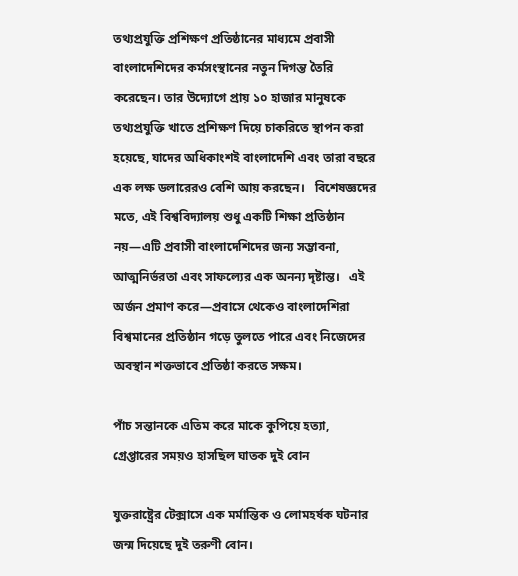তথ্যপ্রযুক্তি প্রশিক্ষণ প্রতিষ্ঠানের মাধ্যমে প্রবাসী বাংলাদেশিদের কর্মসংস্থানের নতুন দিগন্ত তৈরি করেছেন। তার উদ্যোগে প্রায় ১০ হাজার মানুষকে তথ্যপ্রযুক্তি খাতে প্রশিক্ষণ দিয়ে চাকরিতে স্থাপন করা হয়েছে, যাদের অধিকাংশই বাংলাদেশি এবং তারা বছরে এক লক্ষ ডলারেরও বেশি আয় করছেন।   বিশেষজ্ঞদের মতে, এই বিশ্ববিদ্যালয় শুধু একটি শিক্ষা প্রতিষ্ঠান নয়—এটি প্রবাসী বাংলাদেশিদের জন্য সম্ভাবনা, আত্মনির্ভরতা এবং সাফল্যের এক অনন্য দৃষ্টান্ত।   এই অর্জন প্রমাণ করে—প্রবাসে থেকেও বাংলাদেশিরা বিশ্বমানের প্রতিষ্ঠান গড়ে তুলতে পারে এবং নিজেদের অবস্থান শক্তভাবে প্রতিষ্ঠা করতে সক্ষম।

পাঁচ সন্তানকে এতিম করে মাকে কুপিয়ে হত্যা, গ্রেপ্তারের সময়ও হাসছিল ঘাতক দুই বোন

যুক্তরাষ্ট্রের টেক্সাসে এক মর্মান্তিক ও লোমহর্ষক ঘটনার জন্ম দিয়েছে দুই তরুণী বোন।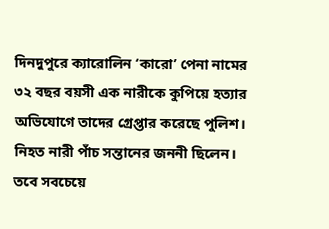দিনদুপুরে ক্যারোলিন ‘কারো’ পেনা নামের ৩২ বছর বয়সী এক নারীকে কুপিয়ে হত্যার অভিযোগে তাদের গ্রেপ্তার করেছে পুলিশ। নিহত নারী পাঁচ সন্তানের জননী ছিলেন। তবে সবচেয়ে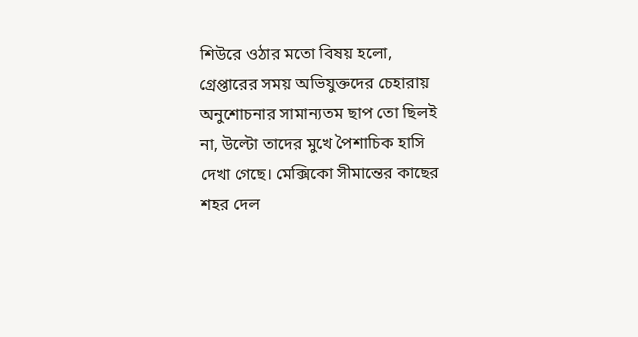শিউরে ওঠার মতো বিষয় হলো, গ্রেপ্তারের সময় অভিযুক্তদের চেহারায় অনুশোচনার সামান্যতম ছাপ তো ছিলই না, উল্টো তাদের মুখে পৈশাচিক হাসি দেখা গেছে। মেক্সিকো সীমান্তের কাছের শহর দেল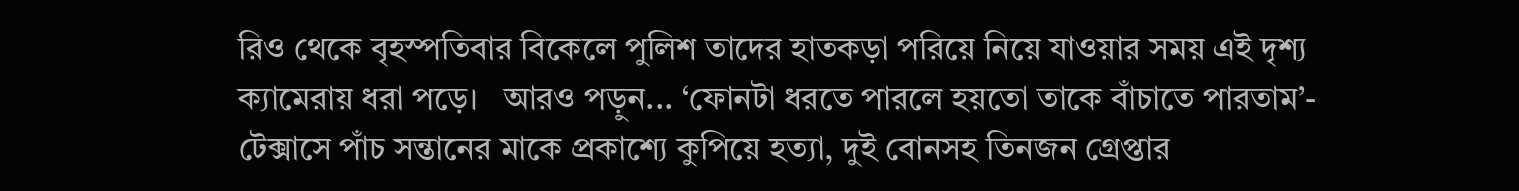রিও থেকে বৃহস্পতিবার বিকেলে পুলিশ তাদের হাতকড়া পরিয়ে নিয়ে যাওয়ার সময় এই দৃশ্য ক্যামেরায় ধরা পড়ে।   আরও পড়ুন... ‘ফোনটা ধরতে পারলে হয়তো তাকে বাঁচাতে পারতাম’- টেক্সাসে পাঁচ সন্তানের মাকে প্রকাশ্যে কুপিয়ে হত্যা, দুই বোনসহ তিনজন গ্রেপ্তার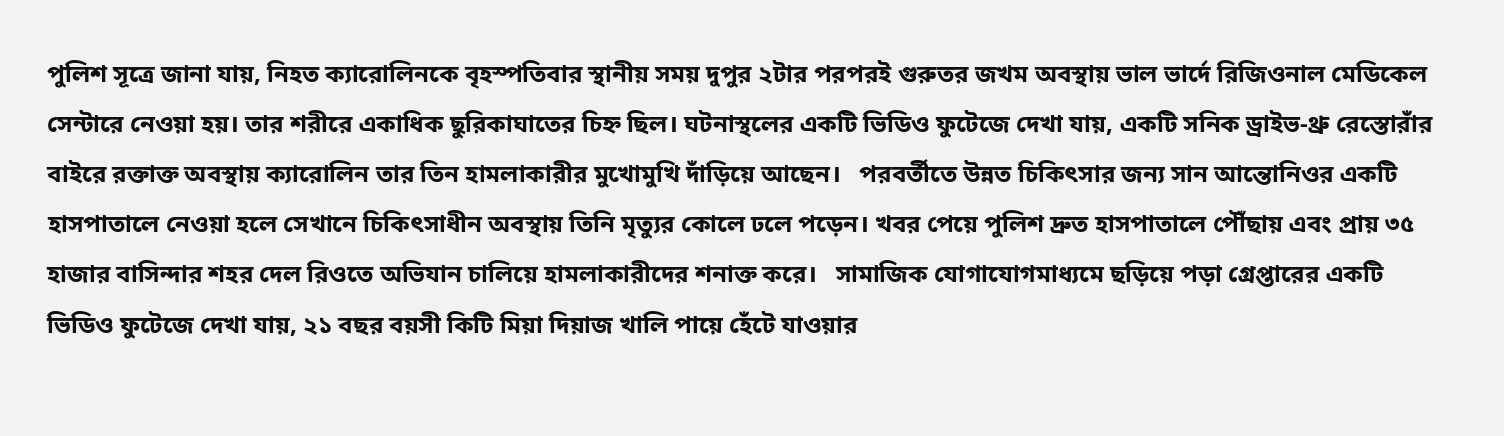পুলিশ সূত্রে জানা যায়, নিহত ক্যারোলিনকে বৃহস্পতিবার স্থানীয় সময় দুপুর ২টার পরপরই গুরুতর জখম অবস্থায় ভাল ভার্দে রিজিওনাল মেডিকেল সেন্টারে নেওয়া হয়। তার শরীরে একাধিক ছুরিকাঘাতের চিহ্ন ছিল। ঘটনাস্থলের একটি ভিডিও ফুটেজে দেখা যায়, একটি সনিক ড্রাইভ-থ্রু রেস্তোরাঁর বাইরে রক্তাক্ত অবস্থায় ক্যারোলিন তার তিন হামলাকারীর মুখোমুখি দাঁড়িয়ে আছেন।   পরবর্তীতে উন্নত চিকিৎসার জন্য সান আন্তোনিওর একটি হাসপাতালে নেওয়া হলে সেখানে চিকিৎসাধীন অবস্থায় তিনি মৃত্যুর কোলে ঢলে পড়েন। খবর পেয়ে পুলিশ দ্রুত হাসপাতালে পৌঁছায় এবং প্রায় ৩৫ হাজার বাসিন্দার শহর দেল রিওতে অভিযান চালিয়ে হামলাকারীদের শনাক্ত করে।   সামাজিক যোগাযোগমাধ্যমে ছড়িয়ে পড়া গ্রেপ্তারের একটি ভিডিও ফুটেজে দেখা যায়, ২১ বছর বয়সী কিটি মিয়া দিয়াজ খালি পায়ে হেঁটে যাওয়ার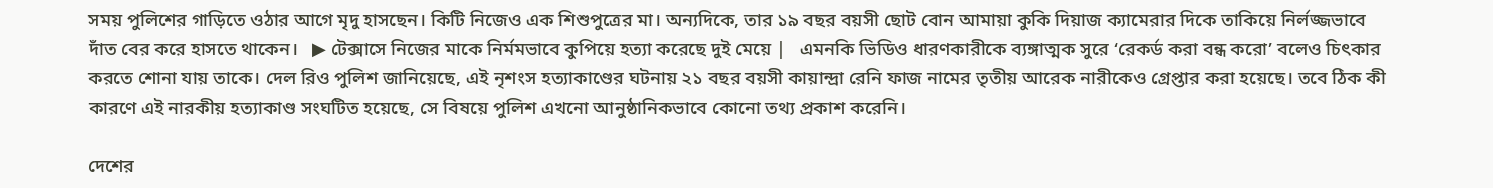সময় পুলিশের গাড়িতে ওঠার আগে মৃদু হাসছেন। কিটি নিজেও এক শিশুপুত্রের মা। অন্যদিকে, তার ১৯ বছর বয়সী ছোট বোন আমায়া কুকি দিয়াজ ক্যামেরার দিকে তাকিয়ে নির্লজ্জভাবে দাঁত বের করে হাসতে থাকেন।   ▶ টেক্সাসে নিজের মাকে নির্মমভাবে কুপিয়ে হত্যা করেছে দুই মেয়ে |   এমনকি ভিডিও ধারণকারীকে ব্যঙ্গাত্মক সুরে ‘রেকর্ড করা বন্ধ করো’ বলেও চিৎকার করতে শোনা যায় তাকে। দেল রিও পুলিশ জানিয়েছে, এই নৃশংস হত্যাকাণ্ডের ঘটনায় ২১ বছর বয়সী কায়ান্দ্রা রেনি ফাজ নামের তৃতীয় আরেক নারীকেও গ্রেপ্তার করা হয়েছে। তবে ঠিক কী কারণে এই নারকীয় হত্যাকাণ্ড সংঘটিত হয়েছে, সে বিষয়ে পুলিশ এখনো আনুষ্ঠানিকভাবে কোনো তথ্য প্রকাশ করেনি।

দেশের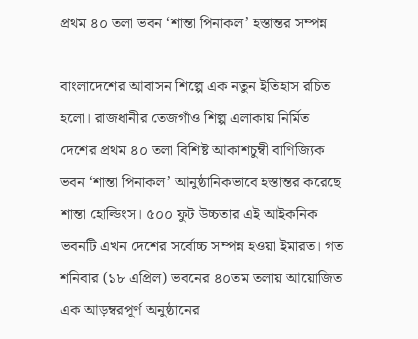প্রথম ৪০ তলা ভবন ‘শান্তা পিনাকল’ হস্তান্তর সম্পন্ন

বাংলাদেশের আবাসন শিল্পে এক নতুন ইতিহাস রচিত হলো। রাজধানীর তেজগাঁও শিল্প এলাকায় নির্মিত দেশের প্রথম ৪০ তলা বিশিষ্ট আকাশচুম্বী বাণিজ্যিক ভবন ‘শান্তা পিনাকল’ আনুষ্ঠানিকভাবে হস্তান্তর করেছে শান্তা হোল্ডিংস। ৫০০ ফুট উচ্চতার এই আইকনিক ভবনটি এখন দেশের সর্বোচ্চ সম্পন্ন হওয়া ইমারত। গত শনিবার (১৮ এপ্রিল) ভবনের ৪০তম তলায় আয়োজিত এক আড়ম্বরপূর্ণ অনুষ্ঠানের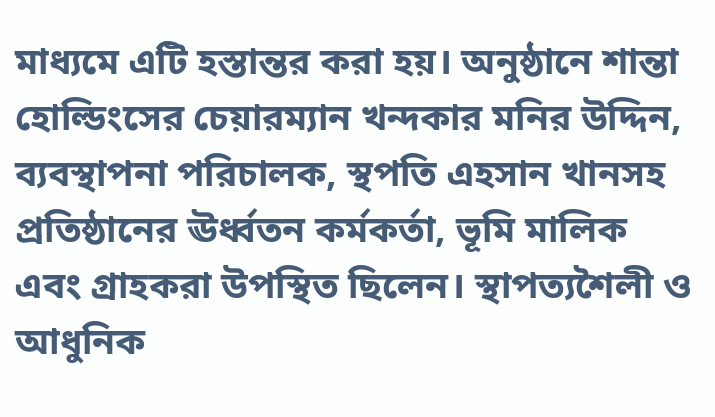মাধ্যমে এটি হস্তান্তর করা হয়। অনুষ্ঠানে শান্তা হোল্ডিংসের চেয়ারম্যান খন্দকার মনির উদ্দিন, ব্যবস্থাপনা পরিচালক, স্থপতি এহসান খানসহ প্রতিষ্ঠানের ঊর্ধ্বতন কর্মকর্তা, ভূমি মালিক এবং গ্রাহকরা উপস্থিত ছিলেন। স্থাপত্যশৈলী ও আধুনিক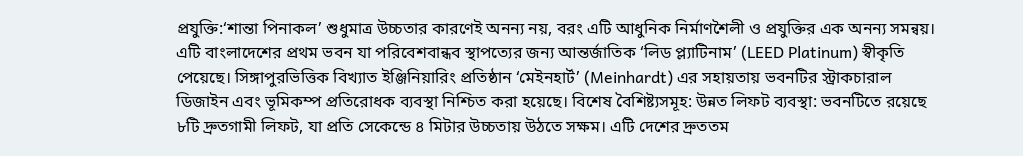প্রযুক্তি:‘শান্তা পিনাকল’ শুধুমাত্র উচ্চতার কারণেই অনন্য নয়, বরং এটি আধুনিক নির্মাণশৈলী ও প্রযুক্তির এক অনন্য সমন্বয়। এটি বাংলাদেশের প্রথম ভবন যা পরিবেশবান্ধব স্থাপত্যের জন্য আন্তর্জাতিক ‘লিড প্ল্যাটিনাম’ (LEED Platinum) স্বীকৃতি পেয়েছে। সিঙ্গাপুরভিত্তিক বিখ্যাত ইঞ্জিনিয়ারিং প্রতিষ্ঠান ‘মেইনহার্ট’ (Meinhardt) এর সহায়তায় ভবনটির স্ট্রাকচারাল ডিজাইন এবং ভূমিকম্প প্রতিরোধক ব্যবস্থা নিশ্চিত করা হয়েছে। বিশেষ বৈশিষ্ট্যসমূহ: উন্নত লিফট ব্যবস্থা: ভবনটিতে রয়েছে ৮টি দ্রুতগামী লিফট, যা প্রতি সেকেন্ডে ৪ মিটার উচ্চতায় উঠতে সক্ষম। এটি দেশের দ্রুততম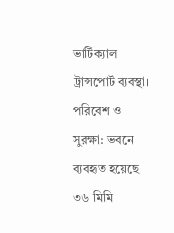ভার্টিক্যাল ট্রান্সপোর্ট ব্যবস্থা। পরিবেশ ও সুরক্ষা: ভবনে ব্যবহৃত হয়েছে ৩৬ মিমি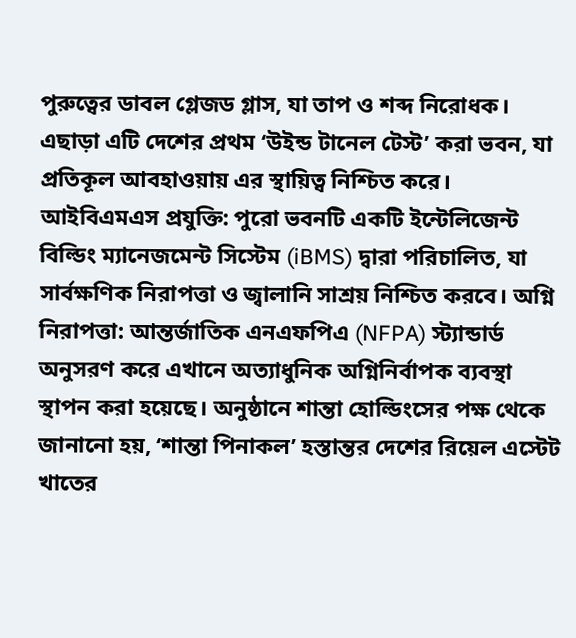পুরুত্বের ডাবল গ্লেজড গ্লাস, যা তাপ ও শব্দ নিরোধক। এছাড়া এটি দেশের প্রথম ‘উইন্ড টানেল টেস্ট’ করা ভবন, যা প্রতিকূল আবহাওয়ায় এর স্থায়িত্ব নিশ্চিত করে। আইবিএমএস প্রযুক্তি: পুরো ভবনটি একটি ইন্টেলিজেন্ট বিল্ডিং ম্যানেজমেন্ট সিস্টেম (iBMS) দ্বারা পরিচালিত, যা সার্বক্ষণিক নিরাপত্তা ও জ্বালানি সাশ্রয় নিশ্চিত করবে। অগ্নি নিরাপত্তা: আন্তর্জাতিক এনএফপিএ (NFPA) স্ট্যান্ডার্ড অনুসরণ করে এখানে অত্যাধুনিক অগ্নিনির্বাপক ব্যবস্থা স্থাপন করা হয়েছে। অনুষ্ঠানে শান্তা হোল্ডিংসের পক্ষ থেকে জানানো হয়, ‘শান্তা পিনাকল’ হস্তান্তর দেশের রিয়েল এস্টেট খাতের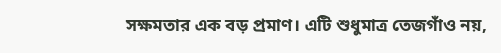সক্ষমতার এক বড় প্রমাণ। এটি শুধুমাত্র তেজগাঁও নয়,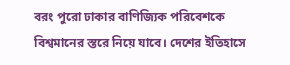বরং পুরো ঢাকার বাণিজ্যিক পরিবেশকে বিশ্বমানের স্তরে নিয়ে যাবে। দেশের ইতিহাসে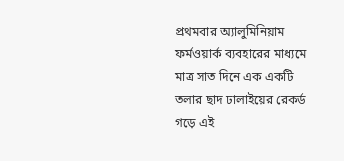প্রথমবার অ্যালুমিনিয়াম ফর্মওয়ার্ক ব্যবহারের মাধ্যমে মাত্র সাত দিনে এক একটি তলার ছাদ ঢালাইয়ের রেকর্ড গড়ে এই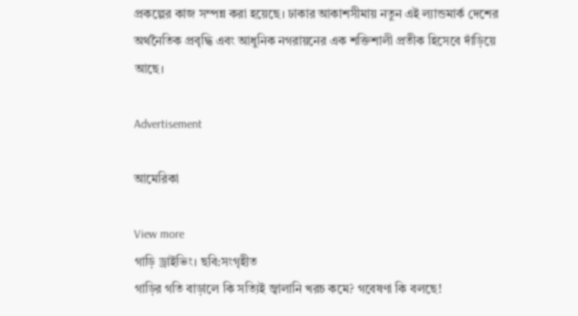প্রকল্পের কাজ সম্পন্ন করা হয়েছে। ঢাকার আকাশসীমায় নতুন এই ল্যান্ডমার্ক দেশের অর্থনৈতিক প্রবৃদ্ধি এবং আধুনিক নগরায়নের এক শক্তিশালী প্রতীক হিসেবে দাঁড়িয়ে আছে।

Advertisement

আমেরিকা

View more
গাড়ি ড্রাইভিং। ছবি:সংগৃহীত
গাড়ির গতি বাড়ালে কি সত্যিই জ্বালানি খরচ কমে? গবেষণা কি বলছে!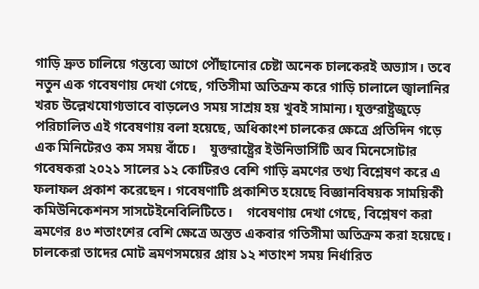গাড়ি দ্রুত চালিয়ে গন্তব্যে আগে পৌঁছানোর চেষ্টা অনেক চালকেরই অভ্যাস। তবে নতুন এক গবেষণায় দেখা গেছে, গতিসীমা অতিক্রম করে গাড়ি চালালে জ্বালানির খরচ উল্লেখযোগ্যভাবে বাড়লেও সময় সাশ্রয় হয় খুবই সামান্য। যুক্তরাষ্ট্রজুড়ে পরিচালিত এই গবেষণায় বলা হয়েছে, অধিকাংশ চালকের ক্ষেত্রে প্রতিদিন গড়ে এক মিনিটেরও কম সময় বাঁচে।    যুক্তরাষ্ট্রের ইউনিভার্সিটি অব মিনেসোটার গবেষকরা ২০২১ সালের ১২ কোটিরও বেশি গাড়ি ভ্রমণের তথ্য বিশ্লেষণ করে এ ফলাফল প্রকাশ করেছেন। গবেষণাটি প্রকাশিত হয়েছে বিজ্ঞানবিষয়ক সাময়িকী কমিউনিকেশনস সাসটেইনেবিলিটিতে।    গবেষণায় দেখা গেছে, বিশ্লেষণ করা ভ্রমণের ৪৩ শতাংশের বেশি ক্ষেত্রে অন্তত একবার গতিসীমা অতিক্রম করা হয়েছে। চালকেরা তাদের মোট ভ্রমণসময়ের প্রায় ১২ শতাংশ সময় নির্ধারিত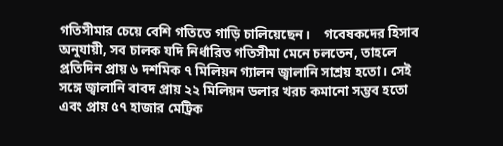গতিসীমার চেয়ে বেশি গতিতে গাড়ি চালিয়েছেন।    গবেষকদের হিসাব অনুযায়ী, সব চালক যদি নির্ধারিত গতিসীমা মেনে চলতেন, তাহলে প্রতিদিন প্রায় ৬ দশমিক ৭ মিলিয়ন গ্যালন জ্বালানি সাশ্রয় হতো। সেই সঙ্গে জ্বালানি বাবদ প্রায় ২২ মিলিয়ন ডলার খরচ কমানো সম্ভব হতো এবং প্রায় ৫৭ হাজার মেট্রিক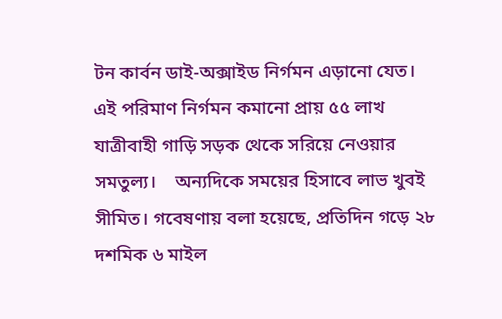টন কার্বন ডাই-অক্সাইড নির্গমন এড়ানো যেত। এই পরিমাণ নির্গমন কমানো প্রায় ৫৫ লাখ যাত্রীবাহী গাড়ি সড়ক থেকে সরিয়ে নেওয়ার সমতুল্য।    অন্যদিকে সময়ের হিসাবে লাভ খুবই সীমিত। গবেষণায় বলা হয়েছে, প্রতিদিন গড়ে ২৮ দশমিক ৬ মাইল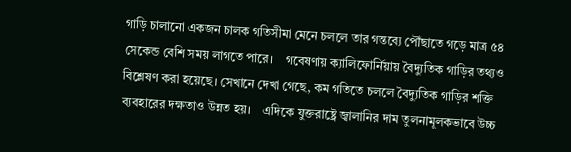গাড়ি চালানো একজন চালক গতিসীমা মেনে চললে তার গন্তব্যে পৌঁছাতে গড়ে মাত্র ৫৪ সেকেন্ড বেশি সময় লাগতে পারে।    গবেষণায় ক্যালিফোর্নিয়ায় বৈদ্যুতিক গাড়ির তথ্যও বিশ্লেষণ করা হয়েছে। সেখানে দেখা গেছে, কম গতিতে চললে বৈদ্যুতিক গাড়ির শক্তি ব্যবহারের দক্ষতাও উন্নত হয়।    এদিকে যুক্তরাষ্ট্রে জ্বালানির দাম তুলনামূলকভাবে উচ্চ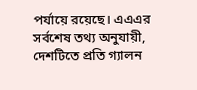পর্যায়ে রয়েছে। এএএর সর্বশেষ তথ্য অনুযায়ী, দেশটিতে প্রতি গ্যালন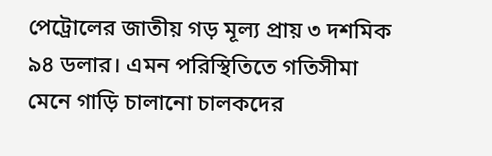পেট্রোলের জাতীয় গড় মূল্য প্রায় ৩ দশমিক ৯৪ ডলার। এমন পরিস্থিতিতে গতিসীমা মেনে গাড়ি চালানো চালকদের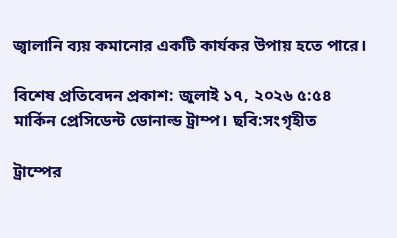জ্বালানি ব্যয় কমানোর একটি কার্যকর উপায় হতে পারে।

বিশেষ প্রতিবেদন প্রকাশ: জুলাই ১৭, ২০২৬ ৫:৫৪
মার্কিন প্রেসিডেন্ট ডোনাল্ড ট্রাম্প। ছবি:সংগৃহীত

ট্রাম্পের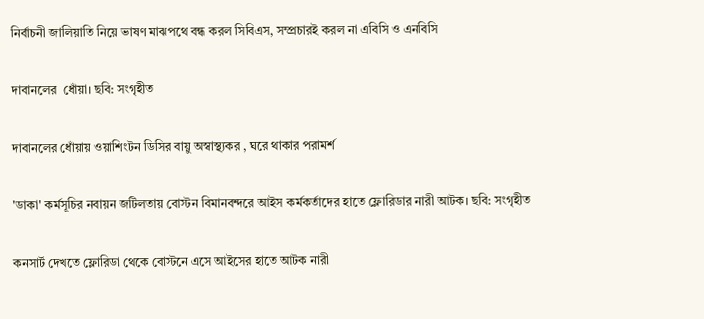নির্বাচনী জালিয়াতি নিয়ে ভাষণ মাঝপথে বন্ধ করল সিবিএস, সম্প্রচারই করল না এবিসি ও এনবিসি

দাবানলের  ধোঁয়া। ছবি: সংগৃহীত

দাবানলের ধোঁয়ায় ওয়াশিংটন ডিসির বায়ু অস্বাস্থ্যকর , ঘরে থাকার পরামর্শ

'ডাকা' কর্মসূচির নবায়ন জটিলতায় বোস্টন বিমানবন্দরে আইস কর্মকর্তাদের হাতে ফ্লোরিডার নারী আটক। ছবি: সংগৃহীত

কনসার্ট দেখতে ফ্লোরিডা থেকে বোস্টনে এসে আইসের হাতে আটক নারী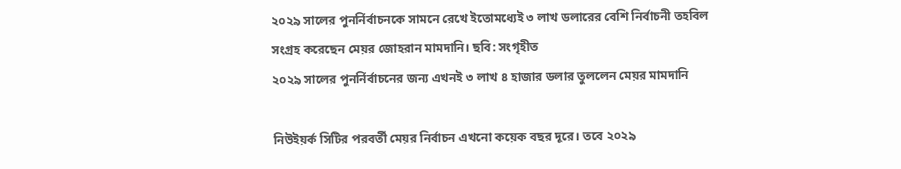২০২৯ সালের পুনর্নির্বাচনকে সামনে রেখে ইতোমধ্যেই ৩ লাখ ডলারের বেশি নির্বাচনী তহবিল সংগ্রহ করেছেন মেয়র জোহরান মামদানি। ছবি: সংগৃহীত
২০২৯ সালের পুনর্নির্বাচনের জন্য এখনই ৩ লাখ ৪ হাজার ডলার তুললেন মেয়র মামদানি

নিউইয়র্ক সিটির পরবর্তী মেয়র নির্বাচন এখনো কয়েক বছর দূরে। তবে ২০২৯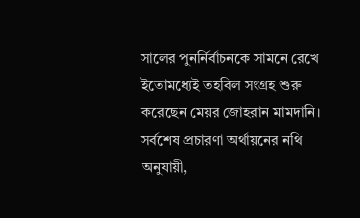সালের পুনর্নির্বাচনকে সামনে রেখে ইতোমধ্যেই তহবিল সংগ্রহ শুরু করেছেন মেয়র জোহরান মামদানি। সর্বশেষ প্রচারণা অর্থায়নের নথি অনুযায়ী,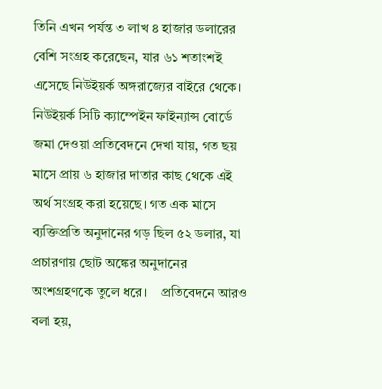তিনি এখন পর্যন্ত ৩ লাখ ৪ হাজার ডলারের বেশি সংগ্রহ করেছেন, যার ৬১ শতাংশই এসেছে নিউইয়র্ক অঙ্গরাজ্যের বাইরে থেকে।    নিউইয়র্ক সিটি ক্যাম্পেইন ফাইন্যান্স বোর্ডে জমা দেওয়া প্রতিবেদনে দেখা যায়, গত ছয় মাসে প্রায় ৬ হাজার দাতার কাছ থেকে এই অর্থ সংগ্রহ করা হয়েছে। গত এক মাসে ব্যক্তিপ্রতি অনুদানের গড় ছিল ৫২ ডলার, যা প্রচারণায় ছোট অঙ্কের অনুদানের অংশগ্রহণকে তুলে ধরে।    প্রতিবেদনে আরও বলা হয়,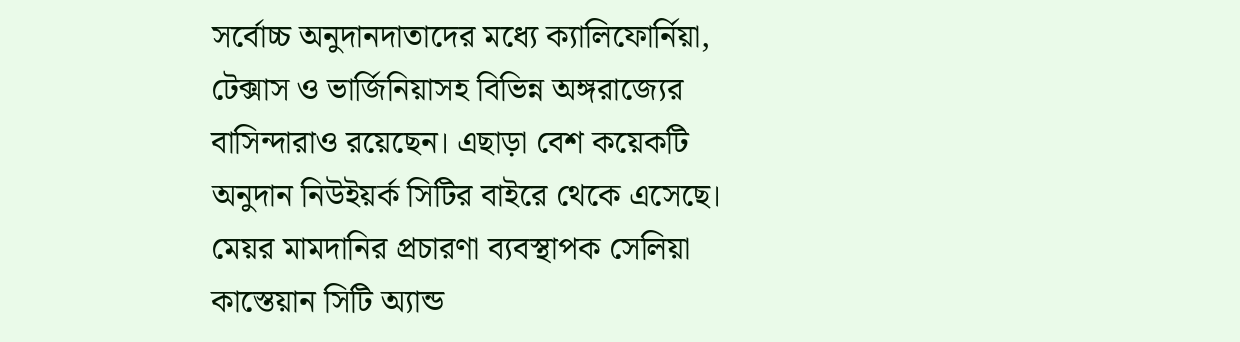সর্বোচ্চ অনুদানদাতাদের মধ্যে ক্যালিফোর্নিয়া, টেক্সাস ও ভার্জিনিয়াসহ বিভিন্ন অঙ্গরাজ্যের বাসিন্দারাও রয়েছেন। এছাড়া বেশ কয়েকটি অনুদান নিউইয়র্ক সিটির বাইরে থেকে এসেছে।    মেয়র মামদানির প্রচারণা ব্যবস্থাপক সেলিয়া কাস্তেয়ান সিটি অ্যান্ড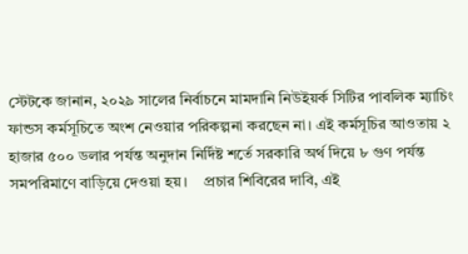স্টেটকে জানান, ২০২৯ সালের নির্বাচনে মামদানি নিউইয়র্ক সিটির পাবলিক ম্যাচিং ফান্ডস কর্মসূচিতে অংশ নেওয়ার পরিকল্পনা করছেন না। এই কর্মসূচির আওতায় ২ হাজার ৫০০ ডলার পর্যন্ত অনুদান নির্দিষ্ট শর্তে সরকারি অর্থ দিয়ে ৮ গুণ পর্যন্ত সমপরিমাণে বাড়িয়ে দেওয়া হয়।    প্রচার শিবিরের দাবি, এই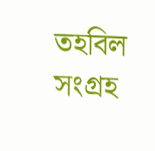তহবিল সংগ্রহ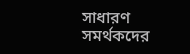সাধারণ সমর্থকদের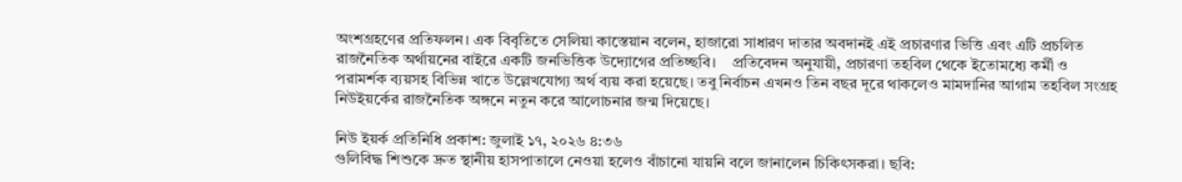অংশগ্রহণের প্রতিফলন। এক বিবৃতিতে সেলিয়া কাস্তেয়ান বলেন, হাজারো সাধারণ দাতার অবদানই এই প্রচারণার ভিত্তি এবং এটি প্রচলিত রাজনৈতিক অর্থায়নের বাইরে একটি জনভিত্তিক উদ্যোগের প্রতিচ্ছবি।    প্রতিবেদন অনুযায়ী, প্রচারণা তহবিল থেকে ইতোমধ্যে কর্মী ও পরামর্শক ব্যয়সহ বিভিন্ন খাতে উল্লেখযোগ্য অর্থ ব্যয় করা হয়েছে। তবু নির্বাচন এখনও তিন বছর দূরে থাকলেও মামদানির আগাম তহবিল সংগ্রহ নিউইয়র্কের রাজনৈতিক অঙ্গনে নতুন করে আলোচনার জন্ম দিয়েছে।

নিউ ইয়র্ক প্রতিনিধি প্রকাশ: জুলাই ১৭, ২০২৬ ৪:৩৬
গুলিবিদ্ধ শিশুকে দ্রুত স্থানীয় হাসপাতালে নেওয়া হলেও বাঁচানো যায়নি বলে জানালেন চিকিৎসকরা। ছবি: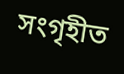সংগৃহীত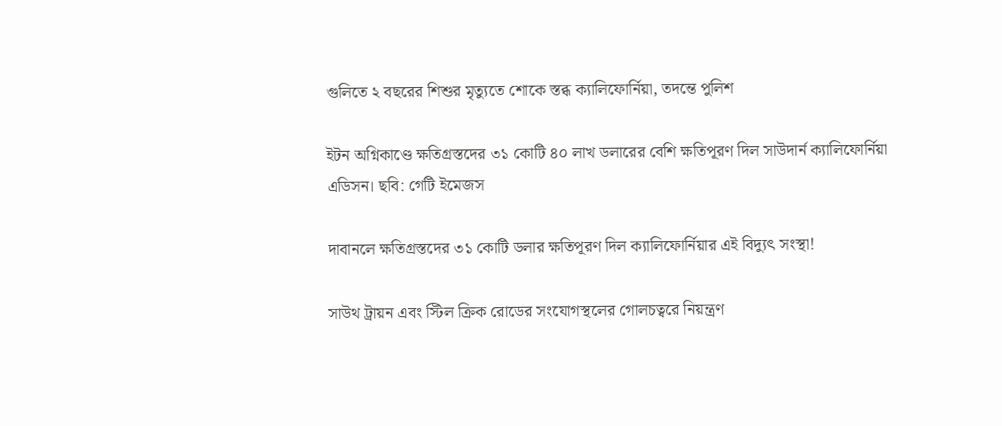গুলিতে ২ বছরের শিশুর মৃত্যুতে শোকে স্তব্ধ ক্যালিফোর্নিয়া, তদন্তে পুলিশ

ইটন অগ্নিকাণ্ডে ক্ষতিগ্রস্তদের ৩১ কোটি ৪০ লাখ ডলারের বেশি ক্ষতিপূরণ দিল সাউদার্ন ক্যালিফোর্নিয়া এডিসন। ছবি: গেটি ইমেজস

দাবানলে ক্ষতিগ্রস্তদের ৩১ কোটি ডলার ক্ষতিপূরণ দিল ক্যালিফোর্নিয়ার এই বিদ্যুৎ সংস্থা!

সাউথ ট্রায়ন এবং স্টিল ক্রিক রোডের সংযোগস্থলের গোলচত্বরে নিয়ন্ত্রণ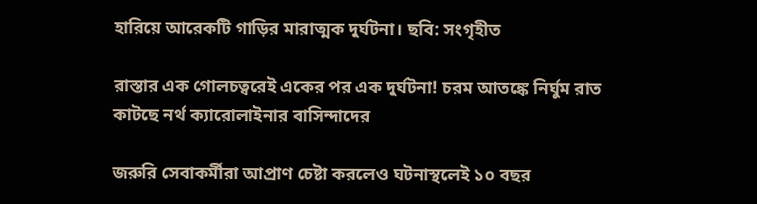হারিয়ে আরেকটি গাড়ির মারাত্মক দুর্ঘটনা। ছবি: সংগৃহীত

রাস্তার এক গোলচত্বরেই একের পর এক দুর্ঘটনা! চরম আতঙ্কে নির্ঘুম রাত কাটছে নর্থ ক্যারোলাইনার বাসিন্দাদের

জরুরি সেবাকর্মীরা আপ্রাণ চেষ্টা করলেও ঘটনাস্থলেই ১০ বছর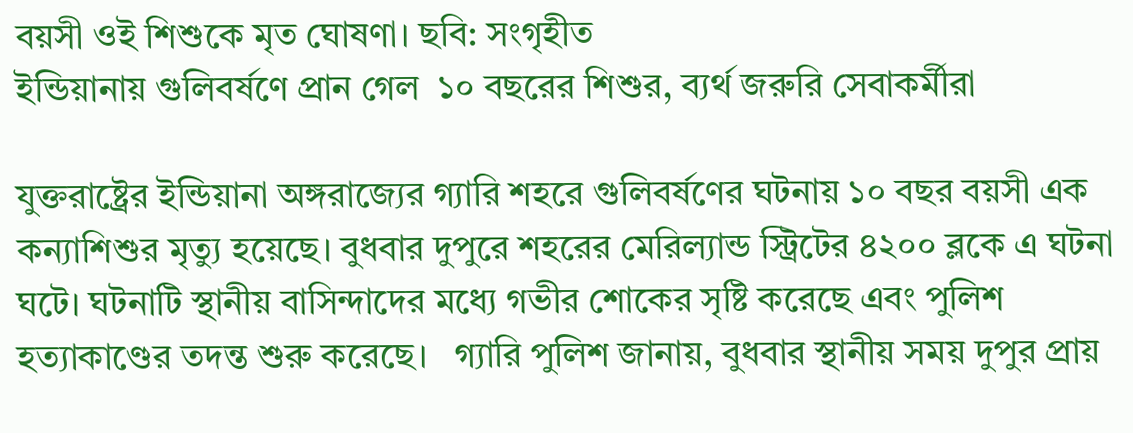বয়সী ওই শিশুকে মৃত ঘোষণা। ছবি: সংগৃহীত
ইন্ডিয়ানায় গুলিবর্ষণে প্রান গেল  ১০ বছরের শিশুর, ব্যর্থ জরুরি সেবাকর্মীরা

যুক্তরাষ্ট্রের ইন্ডিয়ানা অঙ্গরাজ্যের গ্যারি শহরে গুলিবর্ষণের ঘটনায় ১০ বছর বয়সী এক কন্যাশিশুর মৃত্যু হয়েছে। বুধবার দুপুরে শহরের মেরিল্যান্ড স্ট্রিটের ৪২০০ ব্লকে এ ঘটনা ঘটে। ঘটনাটি স্থানীয় বাসিন্দাদের মধ্যে গভীর শোকের সৃষ্টি করেছে এবং পুলিশ হত্যাকাণ্ডের তদন্ত শুরু করেছে।   গ্যারি পুলিশ জানায়, বুধবার স্থানীয় সময় দুপুর প্রায়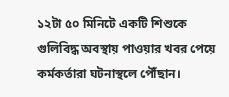১২টা ৫০ মিনিটে একটি শিশুকে গুলিবিদ্ধ অবস্থায় পাওয়ার খবর পেয়ে কর্মকর্তারা ঘটনাস্থলে পৌঁছান।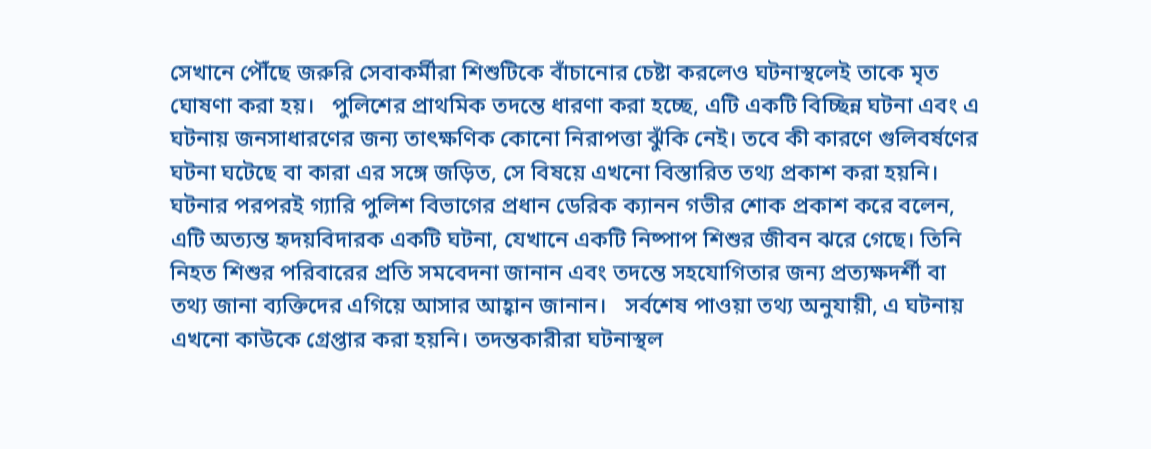সেখানে পৌঁছে জরুরি সেবাকর্মীরা শিশুটিকে বাঁচানোর চেষ্টা করলেও ঘটনাস্থলেই তাকে মৃত ঘোষণা করা হয়।   পুলিশের প্রাথমিক তদন্তে ধারণা করা হচ্ছে, এটি একটি বিচ্ছিন্ন ঘটনা এবং এ ঘটনায় জনসাধারণের জন্য তাৎক্ষণিক কোনো নিরাপত্তা ঝুঁকি নেই। তবে কী কারণে গুলিবর্ষণের ঘটনা ঘটেছে বা কারা এর সঙ্গে জড়িত, সে বিষয়ে এখনো বিস্তারিত তথ্য প্রকাশ করা হয়নি।   ঘটনার পরপরই গ্যারি পুলিশ বিভাগের প্রধান ডেরিক ক্যানন গভীর শোক প্রকাশ করে বলেন, এটি অত্যন্ত হৃদয়বিদারক একটি ঘটনা, যেখানে একটি নিষ্পাপ শিশুর জীবন ঝরে গেছে। তিনি নিহত শিশুর পরিবারের প্রতি সমবেদনা জানান এবং তদন্তে সহযোগিতার জন্য প্রত্যক্ষদর্শী বা তথ্য জানা ব্যক্তিদের এগিয়ে আসার আহ্বান জানান।   সর্বশেষ পাওয়া তথ্য অনুযায়ী, এ ঘটনায় এখনো কাউকে গ্রেপ্তার করা হয়নি। তদন্তকারীরা ঘটনাস্থল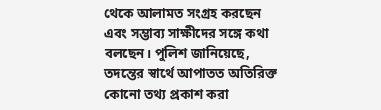থেকে আলামত সংগ্রহ করছেন এবং সম্ভাব্য সাক্ষীদের সঙ্গে কথা বলছেন। পুলিশ জানিয়েছে, তদন্তের স্বার্থে আপাতত অতিরিক্ত কোনো তথ্য প্রকাশ করা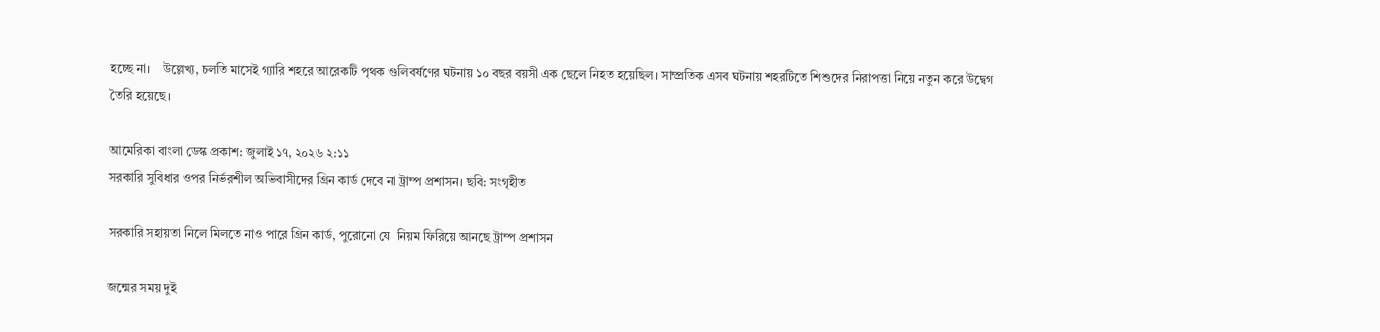হচ্ছে না।    উল্লেখ্য, চলতি মাসেই গ্যারি শহরে আরেকটি পৃথক গুলিবর্ষণের ঘটনায় ১০ বছর বয়সী এক ছেলে নিহত হয়েছিল। সাম্প্রতিক এসব ঘটনায় শহরটিতে শিশুদের নিরাপত্তা নিয়ে নতুন করে উদ্বেগ তৈরি হয়েছে।

আমেরিকা বাংলা ডেস্ক প্রকাশ: জুলাই ১৭, ২০২৬ ২:১১
সরকারি সুবিধার ওপর নির্ভরশীল অভিবাসীদের গ্রিন কার্ড দেবে না ট্রাম্প প্রশাসন। ছবি: সংগৃহীত

সরকারি সহায়তা নিলে মিলতে নাও পারে গ্রিন কার্ড, পুরোনো যে  নিয়ম ফিরিয়ে আনছে ট্রাম্প প্রশাসন

জন্মের সময় দুই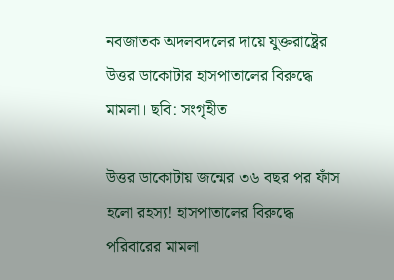নবজাতক অদলবদলের দায়ে যুক্তরাষ্ট্রের উত্তর ডাকোটার হাসপাতালের বিরুদ্ধে মামলা। ছবি: সংগৃহীত

উত্তর ডাকোটায় জন্মের ৩৬ বছর পর ফাঁস হলো রহস্য! হাসপাতালের বিরুদ্ধে পরিবারের মামলা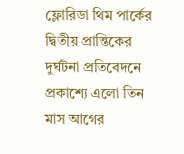ফ্লোরিডা থিম পার্কের দ্বিতীয় প্রান্তিকের দুর্ঘটনা প্রতিবেদনে প্রকাশ্যে এলো তিন মাস আগের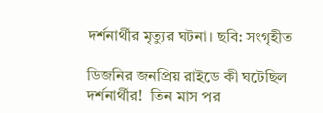দর্শনার্থীর মৃত্যুর ঘটনা। ছবি: সংগৃহীত

ডিজনির জনপ্রিয় রাইডে কী ঘটেছিল দর্শনার্থীর!  তিন মাস পর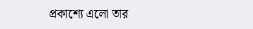প্রকাশ্যে এলো তার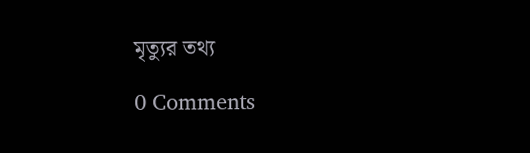মৃত্যুর তথ্য

0 Comments